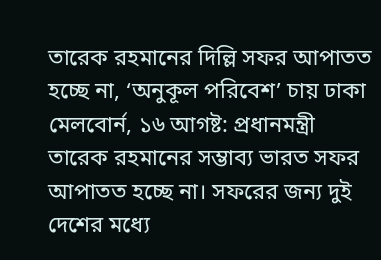তারেক রহমানের দিল্লি সফর আপাতত হচ্ছে না, ‘অনুকূল পরিবেশ’ চায় ঢাকা
মেলবোর্ন, ১৬ আগষ্ট: প্রধানমন্ত্রী তারেক রহমানের সম্ভাব্য ভারত সফর আপাতত হচ্ছে না। সফরের জন্য দুই দেশের মধ্যে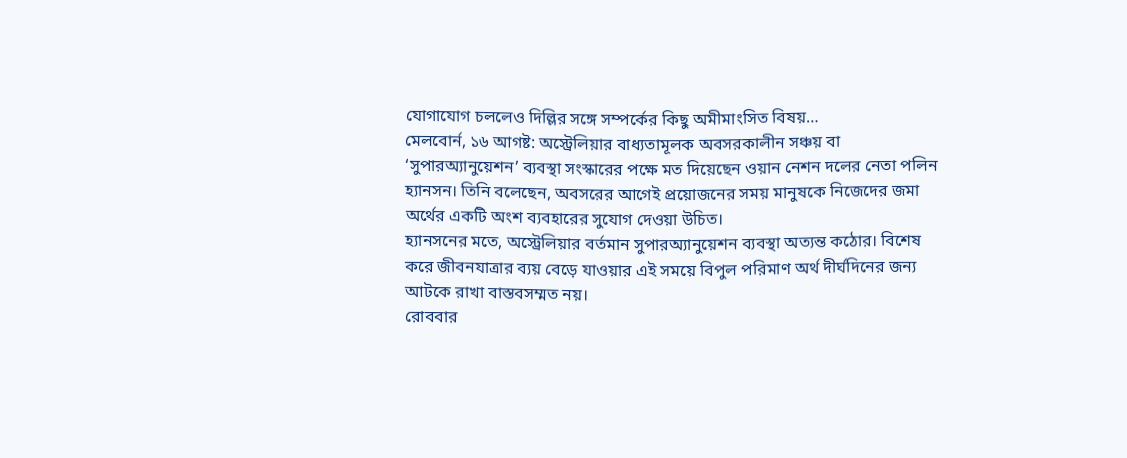যোগাযোগ চললেও দিল্লির সঙ্গে সম্পর্কের কিছু অমীমাংসিত বিষয়…
মেলবোর্ন, ১৬ আগষ্ট: অস্ট্রেলিয়ার বাধ্যতামূলক অবসরকালীন সঞ্চয় বা ‘সুপারঅ্যানুয়েশন’ ব্যবস্থা সংস্কারের পক্ষে মত দিয়েছেন ওয়ান নেশন দলের নেতা পলিন হ্যানসন। তিনি বলেছেন, অবসরের আগেই প্রয়োজনের সময় মানুষকে নিজেদের জমা অর্থের একটি অংশ ব্যবহারের সুযোগ দেওয়া উচিত।
হ্যানসনের মতে, অস্ট্রেলিয়ার বর্তমান সুপারঅ্যানুয়েশন ব্যবস্থা অত্যন্ত কঠোর। বিশেষ করে জীবনযাত্রার ব্যয় বেড়ে যাওয়ার এই সময়ে বিপুল পরিমাণ অর্থ দীর্ঘদিনের জন্য আটকে রাখা বাস্তবসম্মত নয়।
রোববার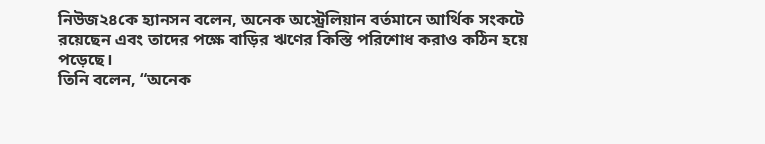নিউজ২৪কে হ্যানসন বলেন, অনেক অস্ট্রেলিয়ান বর্তমানে আর্থিক সংকটে রয়েছেন এবং তাদের পক্ষে বাড়ির ঋণের কিস্তি পরিশোধ করাও কঠিন হয়ে পড়েছে।
তিনি বলেন, “অনেক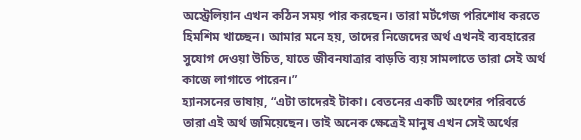অস্ট্রেলিয়ান এখন কঠিন সময় পার করছেন। তারা মর্টগেজ পরিশোধ করতে হিমশিম খাচ্ছেন। আমার মনে হয়, তাদের নিজেদের অর্থ এখনই ব্যবহারের সুযোগ দেওয়া উচিত, যাতে জীবনযাত্রার বাড়তি ব্যয় সামলাতে তারা সেই অর্থ কাজে লাগাতে পারেন।”
হ্যানসনের ভাষায়, “এটা তাদেরই টাকা। বেতনের একটি অংশের পরিবর্তে তারা এই অর্থ জমিয়েছেন। তাই অনেক ক্ষেত্রেই মানুষ এখন সেই অর্থের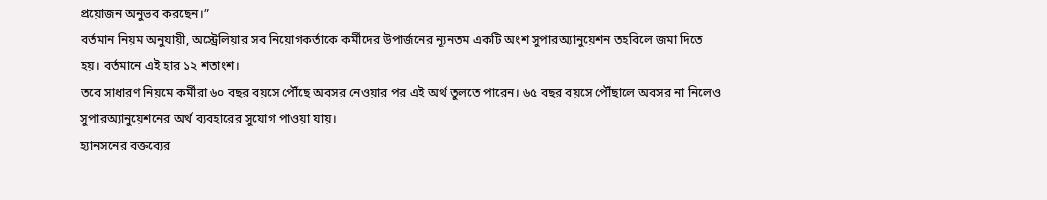প্রয়োজন অনুভব করছেন।”
বর্তমান নিয়ম অনুযায়ী, অস্ট্রেলিয়ার সব নিয়োগকর্তাকে কর্মীদের উপার্জনের ন্যূনতম একটি অংশ সুপারঅ্যানুয়েশন তহবিলে জমা দিতে হয়। বর্তমানে এই হার ১২ শতাংশ।
তবে সাধারণ নিয়মে কর্মীরা ৬০ বছর বয়সে পৌঁছে অবসর নেওয়ার পর এই অর্থ তুলতে পারেন। ৬৫ বছর বয়সে পৌঁছালে অবসর না নিলেও সুপারঅ্যানুয়েশনের অর্থ ব্যবহারের সুযোগ পাওয়া যায়।
হ্যানসনের বক্তব্যের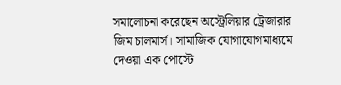সমালোচনা করেছেন অস্ট্রেলিয়ার ট্রেজারার জিম চালমার্স। সামাজিক যোগাযোগমাধ্যমে দেওয়া এক পোস্টে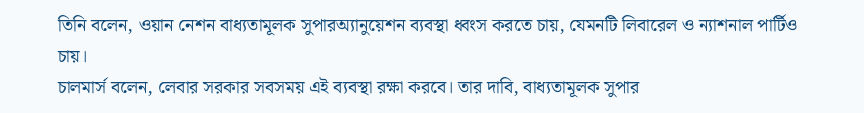তিনি বলেন, ওয়ান নেশন বাধ্যতামূলক সুপারঅ্যানুয়েশন ব্যবস্থা ধ্বংস করতে চায়, যেমনটি লিবারেল ও ন্যাশনাল পার্টিও চায়।
চালমার্স বলেন, লেবার সরকার সবসময় এই ব্যবস্থা রক্ষা করবে। তার দাবি, বাধ্যতামূলক সুপার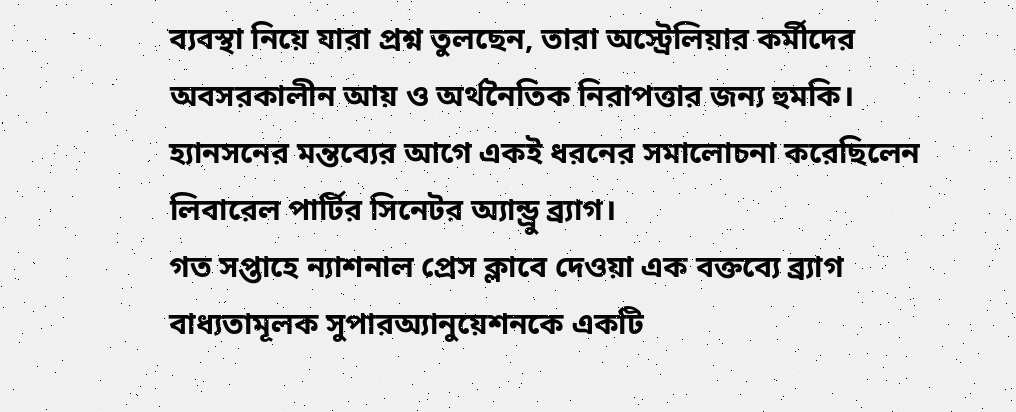ব্যবস্থা নিয়ে যারা প্রশ্ন তুলছেন, তারা অস্ট্রেলিয়ার কর্মীদের অবসরকালীন আয় ও অর্থনৈতিক নিরাপত্তার জন্য হুমকি।
হ্যানসনের মন্তব্যের আগে একই ধরনের সমালোচনা করেছিলেন লিবারেল পার্টির সিনেটর অ্যান্ড্রু ব্র্যাগ।
গত সপ্তাহে ন্যাশনাল প্রেস ক্লাবে দেওয়া এক বক্তব্যে ব্র্যাগ বাধ্যতামূলক সুপারঅ্যানুয়েশনকে একটি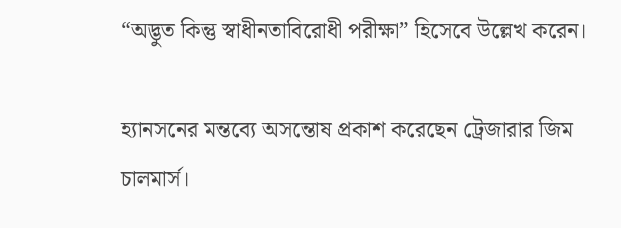“অদ্ভুত কিন্তু স্বাধীনতাবিরোধী পরীক্ষা” হিসেবে উল্লেখ করেন।

হ্যানসনের মন্তব্যে অসন্তোষ প্রকাশ করেছেন ট্রেজারার জিম চালমার্স।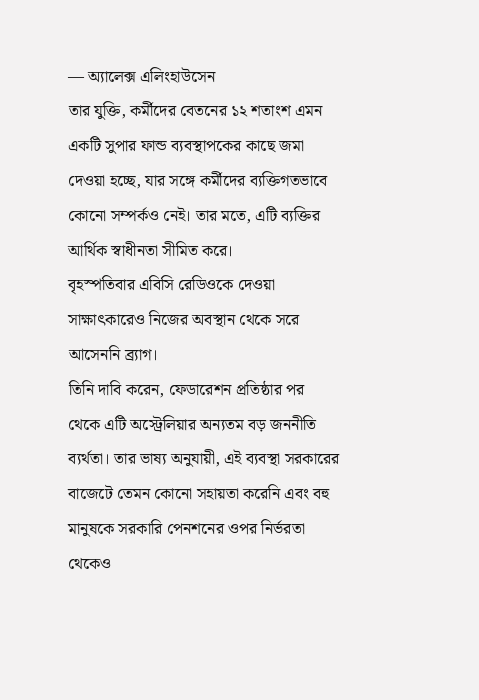— অ্যালেক্স এলিংহাউসেন
তার যুক্তি, কর্মীদের বেতনের ১২ শতাংশ এমন একটি সুপার ফান্ড ব্যবস্থাপকের কাছে জমা দেওয়া হচ্ছে, যার সঙ্গে কর্মীদের ব্যক্তিগতভাবে কোনো সম্পর্কও নেই। তার মতে, এটি ব্যক্তির আর্থিক স্বাধীনতা সীমিত করে।
বৃহস্পতিবার এবিসি রেডিওকে দেওয়া সাক্ষাৎকারেও নিজের অবস্থান থেকে সরে আসেননি ব্র্যাগ।
তিনি দাবি করেন, ফেডারেশন প্রতিষ্ঠার পর থেকে এটি অস্ট্রেলিয়ার অন্যতম বড় জননীতি ব্যর্থতা। তার ভাষ্য অনুযায়ী, এই ব্যবস্থা সরকারের বাজেটে তেমন কোনো সহায়তা করেনি এবং বহু মানুষকে সরকারি পেনশনের ওপর নির্ভরতা থেকেও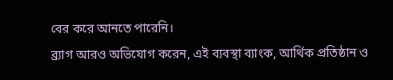বের করে আনতে পারেনি।
ব্র্যাগ আরও অভিযোগ করেন, এই ব্যবস্থা ব্যাংক, আর্থিক প্রতিষ্ঠান ও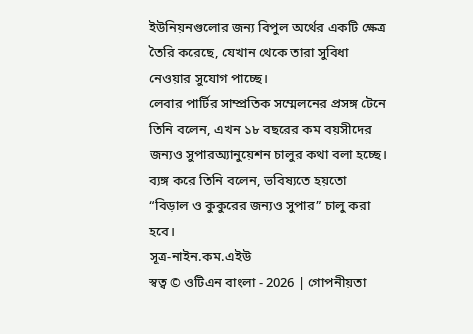ইউনিয়নগুলোর জন্য বিপুল অর্থের একটি ক্ষেত্র তৈরি করেছে, যেখান থেকে তারা সুবিধা নেওয়ার সুযোগ পাচ্ছে।
লেবার পার্টির সাম্প্রতিক সম্মেলনের প্রসঙ্গ টেনে তিনি বলেন, এখন ১৮ বছরের কম বয়সীদের জন্যও সুপারঅ্যানুয়েশন চালুর কথা বলা হচ্ছে। ব্যঙ্গ করে তিনি বলেন, ভবিষ্যতে হয়তো “বিড়াল ও কুকুরের জন্যও সুপার” চালু করা হবে।
সূত্র-নাইন.কম.এইউ
স্বত্ব © ওটিএন বাংলা - 2026 | গোপনীয়তা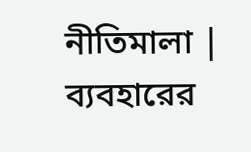নীতিমালা | ব্যবহারের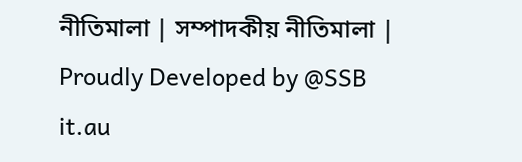নীতিমালা | সম্পাদকীয় নীতিমালা | Proudly Developed by @SSB it.au